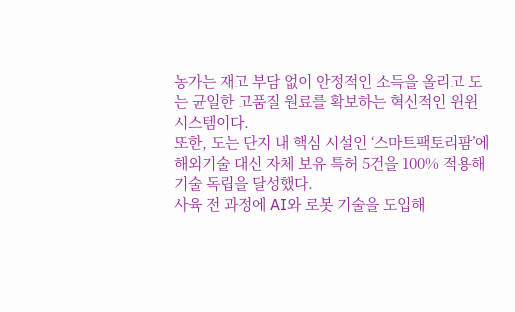농가는 재고 부담 없이 안정적인 소득을 올리고 도는 균일한 고품질 원료를 확보하는 혁신적인 윈윈 시스템이다.
또한, 도는 단지 내 핵심 시설인 ‘스마트팩토리팜’에 해외기술 대신 자체 보유 특허 5건을 100% 적용해 기술 독립을 달성했다.
사육 전 과정에 AI와 로봇 기술을 도입해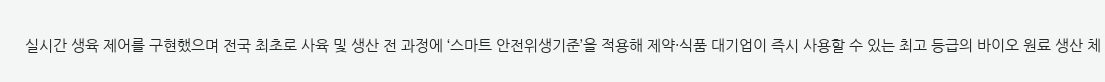실시간 생육 제어를 구현했으며 전국 최초로 사육 및 생산 전 과정에 ‘스마트 안전위생기준’을 적용해 제약·식품 대기업이 즉시 사용할 수 있는 최고 등급의 바이오 원료 생산 체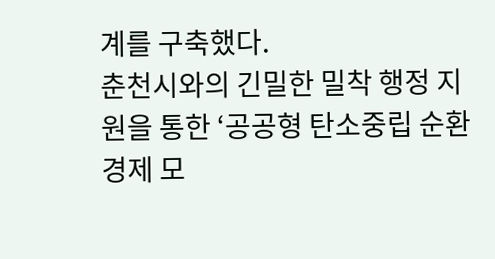계를 구축했다.
춘천시와의 긴밀한 밀착 행정 지원을 통한 ‘공공형 탄소중립 순환경제 모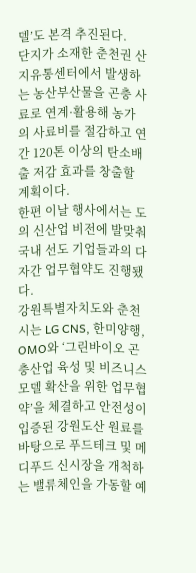델’도 본격 추진된다.
단지가 소재한 춘천권 산지유통센터에서 발생하는 농산부산물을 곤충 사료로 연계·활용해 농가의 사료비를 절감하고 연간 120톤 이상의 탄소배출 저감 효과를 창출할 계획이다.
한편 이날 행사에서는 도의 신산업 비전에 발맞춰 국내 선도 기업들과의 다자간 업무협약도 진행됐다.
강원특별자치도와 춘천시는 LG CNS, 한미양행, OMO와 ‘그린바이오 곤충산업 육성 및 비즈니스 모델 확산을 위한 업무협약’을 체결하고 안전성이 입증된 강원도산 원료를 바탕으로 푸드테크 및 메디푸드 신시장을 개척하는 밸류체인을 가동할 예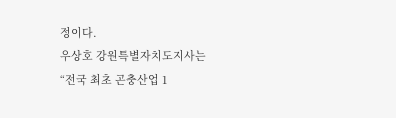정이다.
우상호 강원특별자치도지사는 “전국 최초 곤충산업 1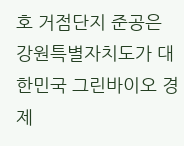호 거점단지 준공은 강원특별자치도가 대한민국 그린바이오 경제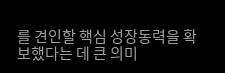를 견인할 핵심 성장동력을 확보했다는 데 큰 의미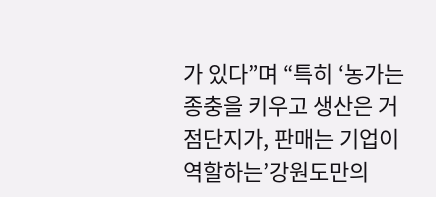가 있다”며 “특히 ‘농가는 종충을 키우고 생산은 거점단지가, 판매는 기업이 역할하는’강원도만의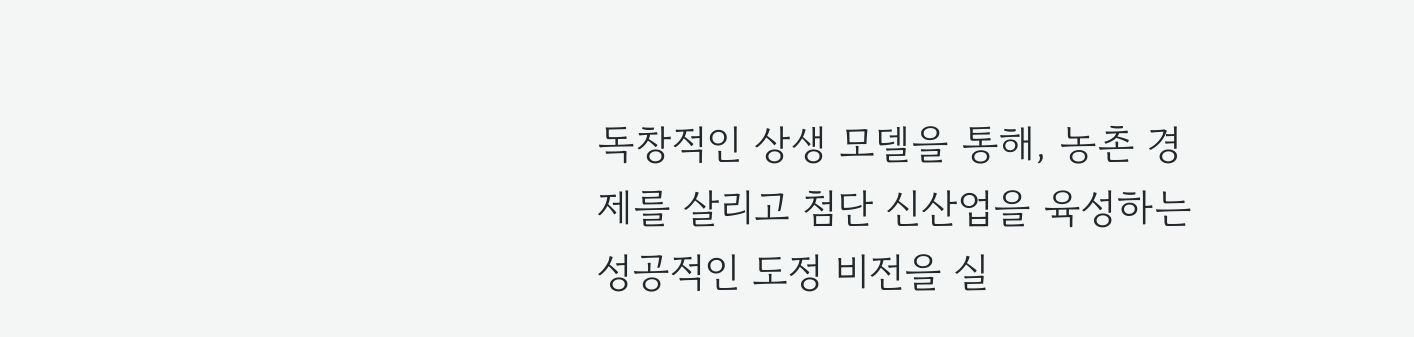독창적인 상생 모델을 통해, 농촌 경제를 살리고 첨단 신산업을 육성하는 성공적인 도정 비전을 실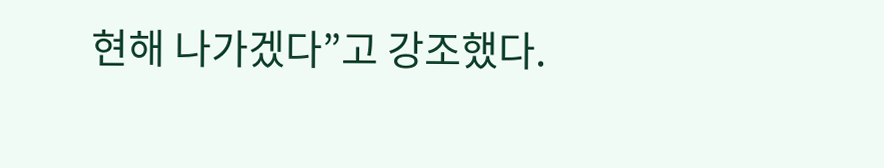현해 나가겠다”고 강조했다.